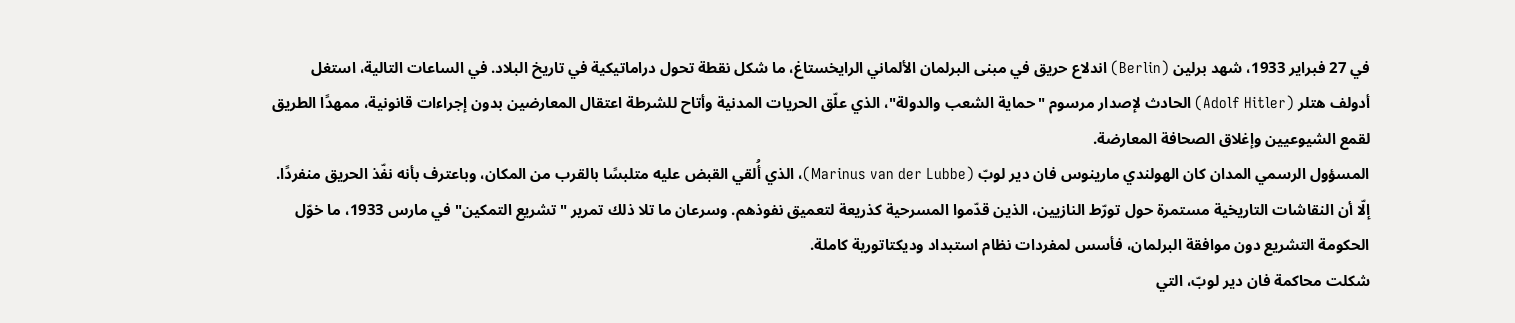في 27 فبراير 1933، شهد برلين (Berlin) اندلاع حريق في مبنى البرلمان الألماني الرايخستاغ، ما شكل نقطة تحول دراماتيكية في تاريخ البلاد. في الساعات التالية، استغل أدولف هتلر (Adolf Hitler) الحادث لإصدار مرسوم "حماية الشعب والدولة"، الذي علّق الحريات المدنية وأتاح للشرطة اعتقال المعارضين بدون إجراءات قانونية، ممهدًا الطريق لقمع الشيوعيين وإغلاق الصحافة المعارضة.
المسؤول الرسمي المدان كان الهولندي مارينوس فان دير لوبّ (Marinus van der Lubbe)، الذي أُلقي القبض عليه متلبسًا بالقرب من المكان، وباعترف بأنه نفّذ الحريق منفردًا. إلّا أن النقاشات التاريخية مستمرة حول تورّط النازيين، الذين قدّموا المسرحية كذريعة لتعميق نفوذهم. وسرعان ما تلا ذلك تمرير "تشريع التمكين" في مارس 1933، ما خوّل الحكومة التشريع دون موافقة البرلمان، فأسس لمفردات نظام استبداد وديكتاتورية كاملة.
شكلت محاكمة فان دير لوبّ، التي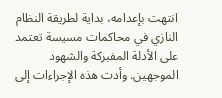انتهت بإعدامه، بداية لطريقة النظام النازي في محاكمات مسيسة تعتمد على الأدلة المفبركة والشهود الموجهين. وأدت هذه الإجراءات إلى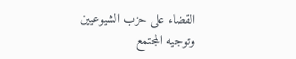القضاء على حزب الشيوعيين وتوجيه المجتمع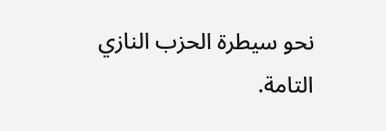نحو سيطرة الحزب النازي التامة.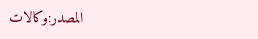المصدر:وكالات